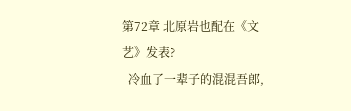第72章 北原岩也配在《文艺》发表?
  冷血了一辈子的混混吾郎,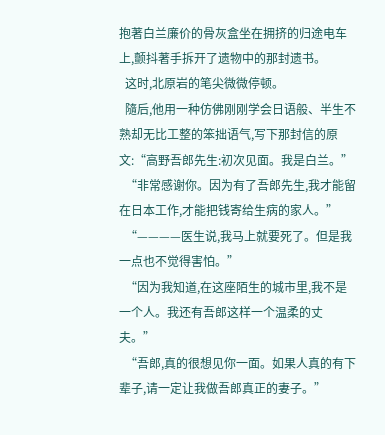抱著白兰廉价的骨灰盒坐在拥挤的归途电车上,颤抖著手拆开了遗物中的那封遗书。
  这时,北原岩的笔尖微微停顿。
  隨后,他用一种仿佛刚刚学会日语般、半生不熟却无比工整的笨拙语气,写下那封信的原文:“高野吾郎先生:初次见面。我是白兰。”
  “非常感谢你。因为有了吾郎先生,我才能留在日本工作,才能把钱寄给生病的家人。”
  “————医生说,我马上就要死了。但是我一点也不觉得害怕。”
  “因为我知道,在这座陌生的城市里,我不是一个人。我还有吾郎这样一个温柔的丈夫。”
  “吾郎,真的很想见你一面。如果人真的有下辈子,请一定让我做吾郎真正的妻子。”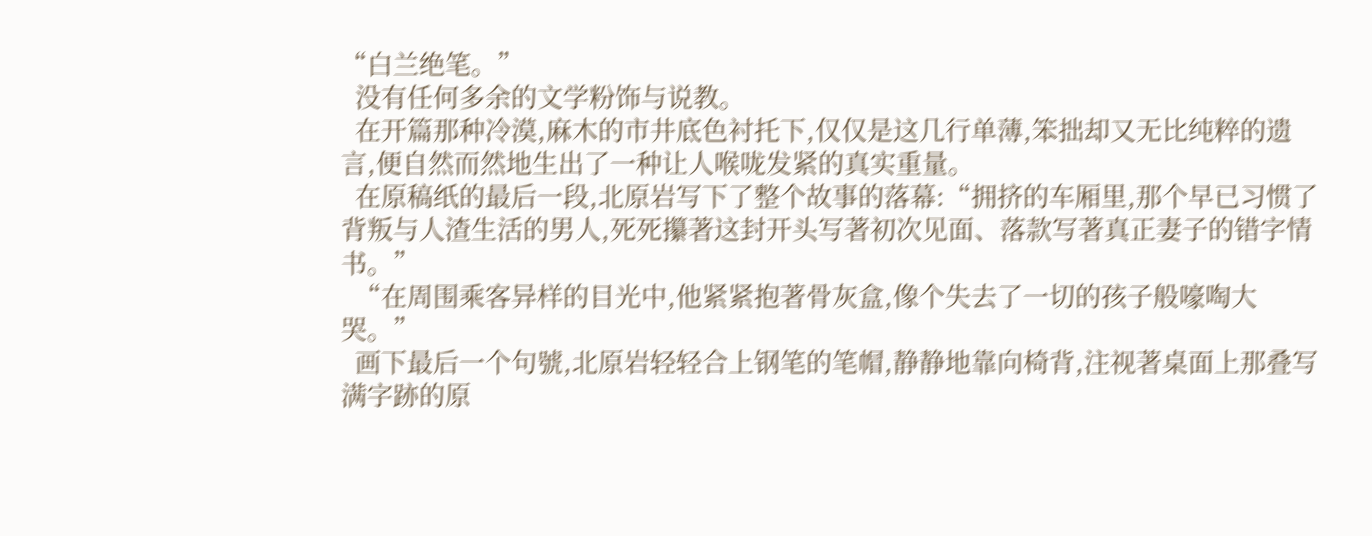“白兰绝笔。”
  没有任何多余的文学粉饰与说教。
  在开篇那种冷漠,麻木的市井底色衬托下,仅仅是这几行单薄,笨拙却又无比纯粹的遗言,便自然而然地生出了一种让人喉咙发紧的真实重量。
  在原稿纸的最后一段,北原岩写下了整个故事的落幕:“拥挤的车厢里,那个早已习惯了背叛与人渣生活的男人,死死攥著这封开头写著初次见面、落款写著真正妻子的错字情书。”
  “在周围乘客异样的目光中,他紧紧抱著骨灰盒,像个失去了一切的孩子般嚎啕大哭。”
  画下最后一个句號,北原岩轻轻合上钢笔的笔帽,静静地靠向椅背,注视著桌面上那叠写满字跡的原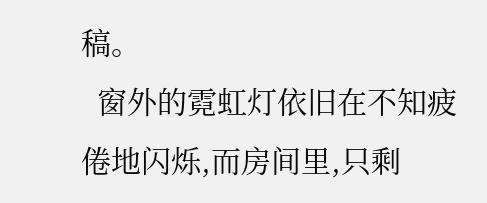稿。
  窗外的霓虹灯依旧在不知疲倦地闪烁,而房间里,只剩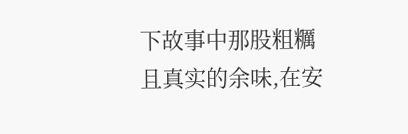下故事中那股粗糲且真实的余味,在安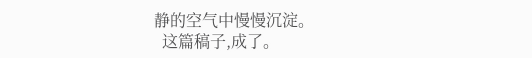静的空气中慢慢沉淀。
  这篇稿子,成了。